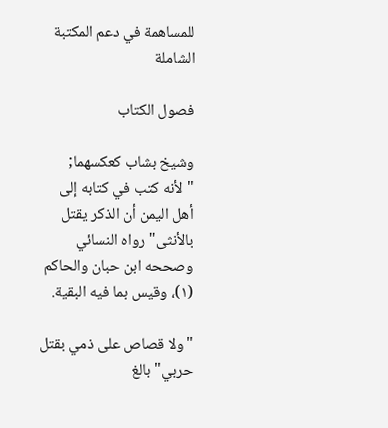للمساهمة في دعم المكتبة الشاملة

فصول الكتاب

وشيخ بشاب كعكسهما; "لأنه كتب في كتابه إلى أهل اليمن أن الذكر يقتل بالأنثى" رواه النسائي وصححه ابن حبان والحاكم (١)، وقيس بما فيه البقية.

"ولا قصاص على ذمي بقتل حربي" بالغ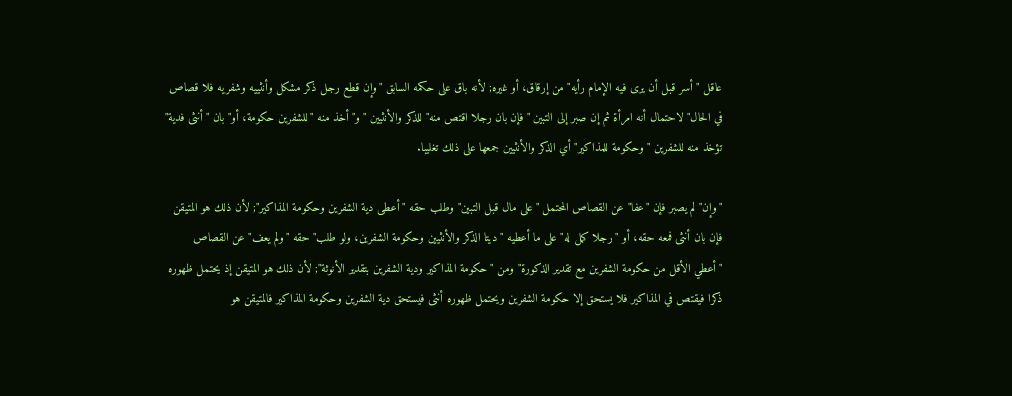عاقل "أسر قبل أن يرى فيه الإمام رأيه" من إرقاق، أو غيره; لأنه باق على حكمه السابق "وإن قطع رجل ذكر مشكل وأنثييه وشفريه فلا قصاص في الحال" لاحتمال أنه امرأة ثم إن صبر إلى التبين "فإن بان رجلا اقتص منه" للذكر والأنثيين "و" أخذ منه "للشفرين حكومة، أو" بان "أنثى فدية" تؤخذ منه للشفرين "وحكومة للمذاكير" أي الذكر والأنثيين جمعها على ذلك تغليبا.

"وإن" لم يصبر فإن "عفا" عن القصاص المحتمل "على مال قبل التبين" وطلب حقه "أعطى دية الشفرين وحكومة المذاكير"; لأن ذلك هو المتيقن فإن بان أنثى فمعه حقه، أو "رجلا كمل له" على ما أعطيه "ديتا الذكر والأنثيين وحكومة الشفرين، ولو طلب" حقه "ولم يعف" عن القصاص "أعطي الأقل من حكومة الشفرين مع تقدير الذكورة" ومن "حكومة المذاكير ودية الشفرين بتقدير الأنوثة"; لأن ذلك هو المتيقن إذ يحتمل ظهوره ذكرا فيقتص في المذاكير فلا يستحق إلا حكومة الشفرين ويحتمل ظهوره أنثى فيستحق دية الشفرين وحكومة المذاكير فالمتيقن هو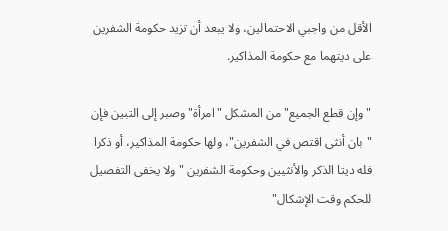الأقل من واجبي الاحتمالين، ولا يبعد أن تزيد حكومة الشفرين على ديتهما مع حكومة المذاكير.

"وإن قطع الجميع" من المشكل "امرأة" وصبر إلى التبين فإن "بان أنثى اقتص في الشفرين"، ولها حكومة المذاكير، أو ذكرا فله ديتا الذكر والأنثيين وحكومة الشفرين "ولا يخفى التفصيل للحكم وقت الإشكال"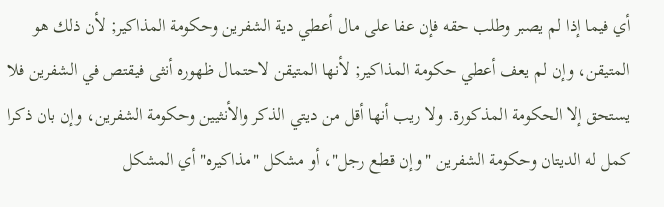أي فيما إذا لم يصبر وطلب حقه فإن عفا على مال أعطي دية الشفرين وحكومة المذاكير; لأن ذلك هو المتيقن، وإن لم يعف أعطي حكومة المذاكير; لأنها المتيقن لاحتمال ظهوره أنثى فيقتص في الشفرين فلا يستحق إلا الحكومة المذكورة. ولا ريب أنها أقل من ديتي الذكر والأنثيين وحكومة الشفرين، وإن بان ذكرا كمل له الديتان وحكومة الشفرين "وإن قطع رجل"، أو مشكل "مذاكيره" أي المشكل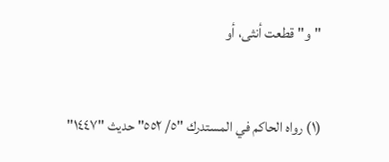"و" قطعت أنثى، أو


(١) رواه الحاكم في المستدرك "٥/ ٥٥٢" حديث "١٤٤٧"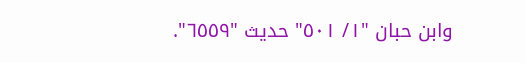وابن حبان "١/ ٥٠١" حديث "٦٥٥٩".